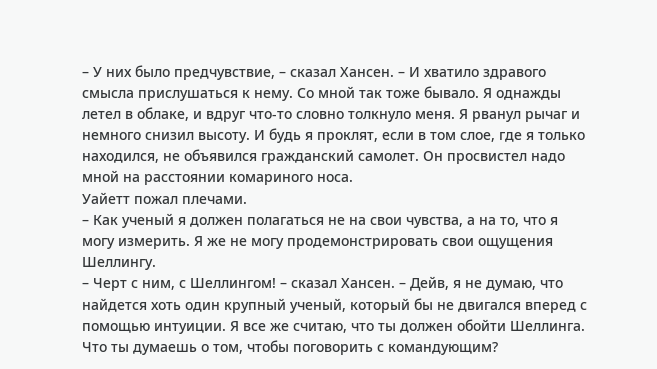– У них было предчувствие, – сказал Хансен. – И хватило здравого смысла прислушаться к нему. Со мной так тоже бывало. Я однажды летел в облаке, и вдруг что-то словно толкнуло меня. Я рванул рычаг и немного снизил высоту. И будь я проклят, если в том слое, где я только находился, не объявился гражданский самолет. Он просвистел надо мной на расстоянии комариного носа.
Уайетт пожал плечами.
– Как ученый я должен полагаться не на свои чувства, а на то, что я могу измерить. Я же не могу продемонстрировать свои ощущения Шеллингу.
– Черт с ним, с Шеллингом! – сказал Хансен. – Дейв, я не думаю, что найдется хоть один крупный ученый, который бы не двигался вперед с помощью интуиции. Я все же считаю, что ты должен обойти Шеллинга. Что ты думаешь о том, чтобы поговорить с командующим?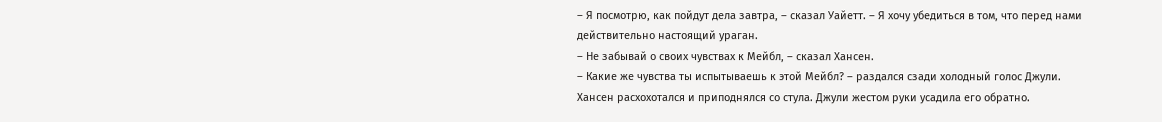– Я посмотрю, как пойдут дела завтра, – сказал Уайетт. – Я хочу убедиться в том, что перед нами действительно настоящий ураган.
– Не забывай о своих чувствах к Мейбл, – сказал Хансен.
– Какие же чувства ты испытываешь к этой Мейбл? – раздался сзади холодный голос Джули.
Хансен расхохотался и приподнялся со стула. Джули жестом руки усадила его обратно.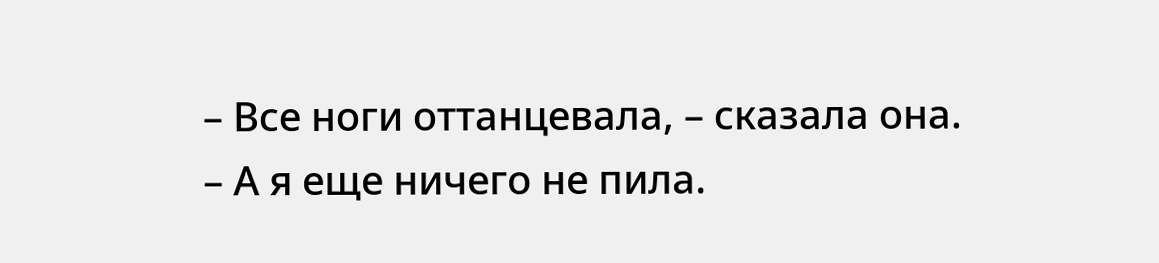– Все ноги оттанцевала, – сказала она. – А я еще ничего не пила.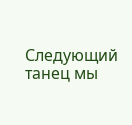Следующий танец мы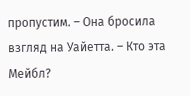пропустим. – Она бросила взгляд на Уайетта. – Кто эта Мейбл?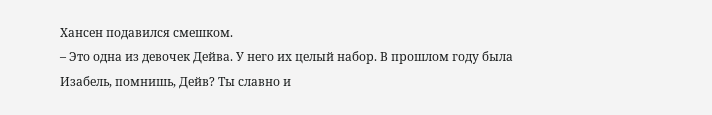Хансен подавился смешком.
– Это одна из девочек Дейва. У него их целый набор. В прошлом году была Изабель, помнишь, Дейв? Ты славно и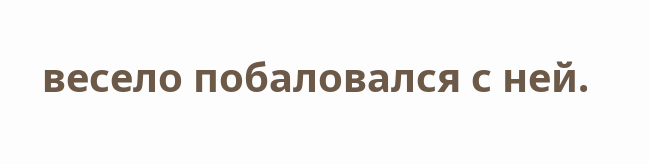весело побаловался с ней.